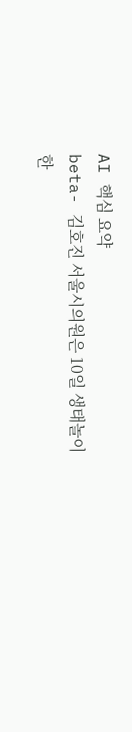AI 핵심 요약
beta- 김호진 서울시의원은 10일 생태놀이 한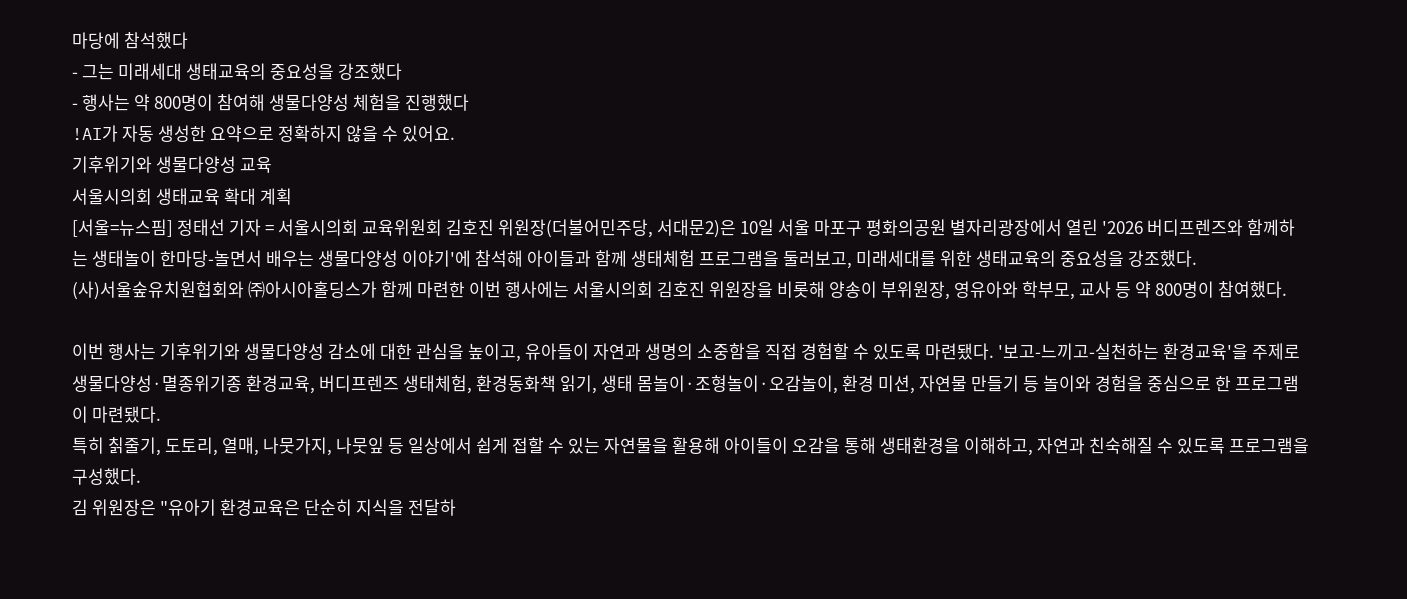마당에 참석했다
- 그는 미래세대 생태교육의 중요성을 강조했다
- 행사는 약 800명이 참여해 생물다양성 체험을 진행했다
!AI가 자동 생성한 요약으로 정확하지 않을 수 있어요.
기후위기와 생물다양성 교육
서울시의회 생태교육 확대 계획
[서울=뉴스핌] 정태선 기자 = 서울시의회 교육위원회 김호진 위원장(더불어민주당, 서대문2)은 10일 서울 마포구 평화의공원 별자리광장에서 열린 '2026 버디프렌즈와 함께하는 생태놀이 한마당-놀면서 배우는 생물다양성 이야기'에 참석해 아이들과 함께 생태체험 프로그램을 둘러보고, 미래세대를 위한 생태교육의 중요성을 강조했다.
(사)서울숲유치원협회와 ㈜아시아홀딩스가 함께 마련한 이번 행사에는 서울시의회 김호진 위원장을 비롯해 양송이 부위원장, 영유아와 학부모, 교사 등 약 800명이 참여했다.

이번 행사는 기후위기와 생물다양성 감소에 대한 관심을 높이고, 유아들이 자연과 생명의 소중함을 직접 경험할 수 있도록 마련됐다. '보고-느끼고-실천하는 환경교육'을 주제로 생물다양성·멸종위기종 환경교육, 버디프렌즈 생태체험, 환경동화책 읽기, 생태 몸놀이·조형놀이·오감놀이, 환경 미션, 자연물 만들기 등 놀이와 경험을 중심으로 한 프로그램이 마련됐다.
특히 칡줄기, 도토리, 열매, 나뭇가지, 나뭇잎 등 일상에서 쉽게 접할 수 있는 자연물을 활용해 아이들이 오감을 통해 생태환경을 이해하고, 자연과 친숙해질 수 있도록 프로그램을 구성했다.
김 위원장은 "유아기 환경교육은 단순히 지식을 전달하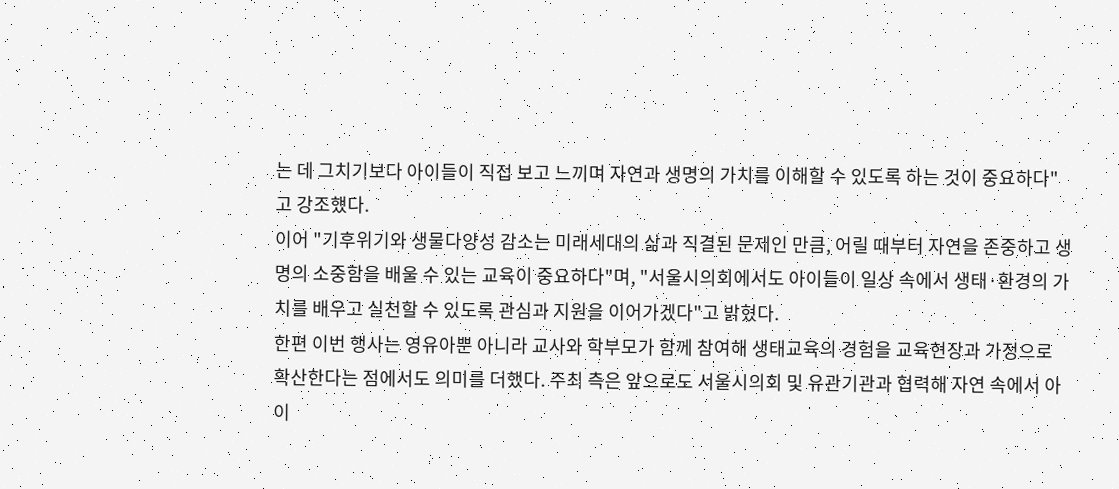는 데 그치기보다 아이들이 직접 보고 느끼며 자연과 생명의 가치를 이해할 수 있도록 하는 것이 중요하다"고 강조했다.
이어 "기후위기와 생물다양성 감소는 미래세대의 삶과 직결된 문제인 만큼, 어릴 때부터 자연을 존중하고 생명의 소중함을 배울 수 있는 교육이 중요하다"며, "서울시의회에서도 아이들이 일상 속에서 생태·환경의 가치를 배우고 실천할 수 있도록 관심과 지원을 이어가겠다"고 밝혔다.
한편 이번 행사는 영유아뿐 아니라 교사와 학부모가 함께 참여해 생태교육의 경험을 교육현장과 가정으로 확산한다는 점에서도 의미를 더했다. 주최 측은 앞으로도 서울시의회 및 유관기관과 협력해 자연 속에서 아이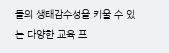들의 생태감수성을 키울 수 있는 다양한 교육 프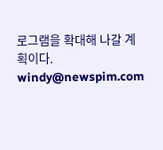로그램을 확대해 나갈 계획이다.
windy@newspim.com